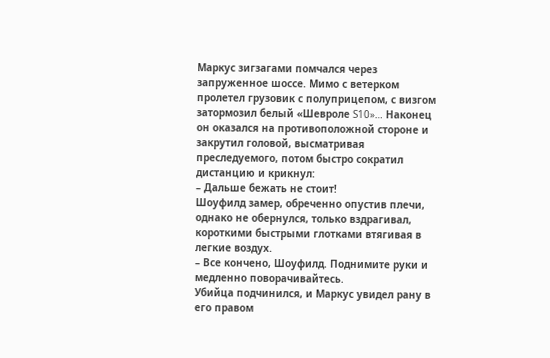Маркус зигзагами помчался через запруженное шоссе. Мимо с ветерком пролетел грузовик с полуприцепом, с визгом затормозил белый «Шевроле S10»… Наконец он оказался на противоположной стороне и закрутил головой, высматривая преследуемого, потом быстро сократил дистанцию и крикнул:
– Дальше бежать не стоит!
Шоуфилд замер, обреченно опустив плечи, однако не обернулся, только вздрагивал, короткими быстрыми глотками втягивая в легкие воздух.
– Все кончено, Шоуфилд. Поднимите руки и медленно поворачивайтесь.
Убийца подчинился, и Маркус увидел рану в его правом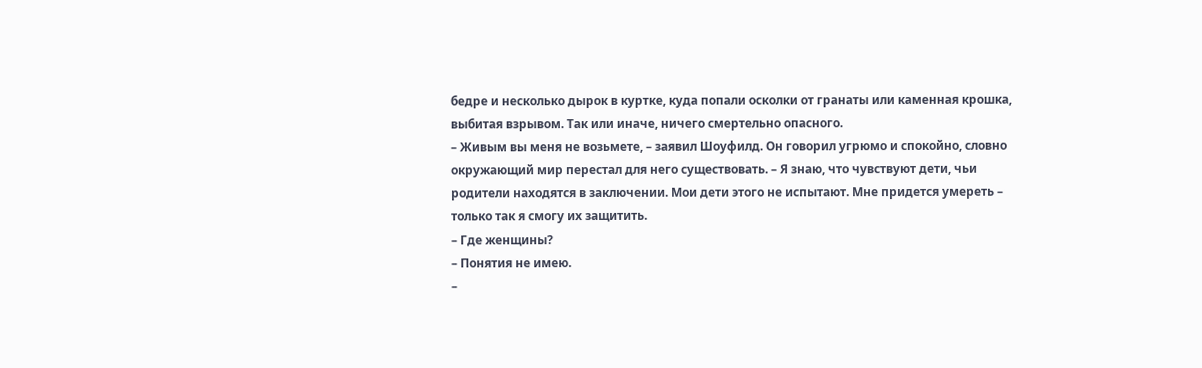бедре и несколько дырок в куртке, куда попали осколки от гранаты или каменная крошка, выбитая взрывом. Так или иначе, ничего смертельно опасного.
– Живым вы меня не возьмете, – заявил Шоуфилд. Он говорил угрюмо и спокойно, словно окружающий мир перестал для него существовать. – Я знаю, что чувствуют дети, чьи родители находятся в заключении. Мои дети этого не испытают. Мне придется умереть – только так я смогу их защитить.
– Где женщины?
– Понятия не имею.
–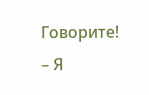Говорите!
– Я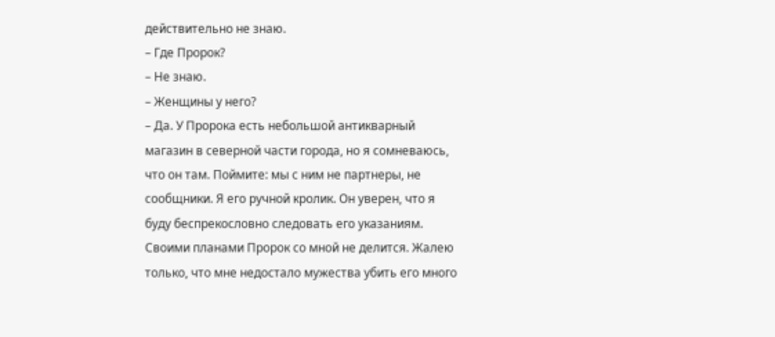действительно не знаю.
– Где Пророк?
– Не знаю.
– Женщины у него?
– Да. У Пророка есть небольшой антикварный магазин в северной части города, но я сомневаюсь, что он там. Поймите: мы с ним не партнеры, не сообщники. Я его ручной кролик. Он уверен, что я буду беспрекословно следовать его указаниям. Своими планами Пророк со мной не делится. Жалею только, что мне недостало мужества убить его много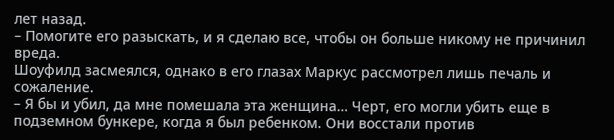лет назад.
– Помогите его разыскать, и я сделаю все, чтобы он больше никому не причинил вреда.
Шоуфилд засмеялся, однако в его глазах Маркус рассмотрел лишь печаль и сожаление.
– Я бы и убил, да мне помешала эта женщина… Черт, его могли убить еще в подземном бункере, когда я был ребенком. Они восстали против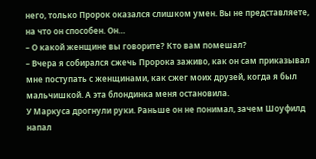него, только Пророк оказался слишком умен. Вы не представляете, на что он способен. Он…
– О какой женщине вы говорите? Кто вам помешал?
– Вчера я собирался сжечь Пророка заживо, как он сам приказывал мне поступать с женщинами, как сжег моих друзей, когда я был мальчишкой. А эта блондинка меня остановила.
У Маркуса дрогнули руки. Раньше он не понимал, зачем Шоуфилд напал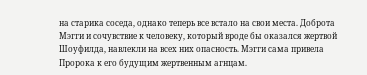на старика соседа, однако теперь все встало на свои места. Доброта Мэгги и сочувствие к человеку, который вроде бы оказался жертвой Шоуфилда, навлекли на всех них опасность. Мэгги сама привела Пророка к его будущим жертвенным агнцам.